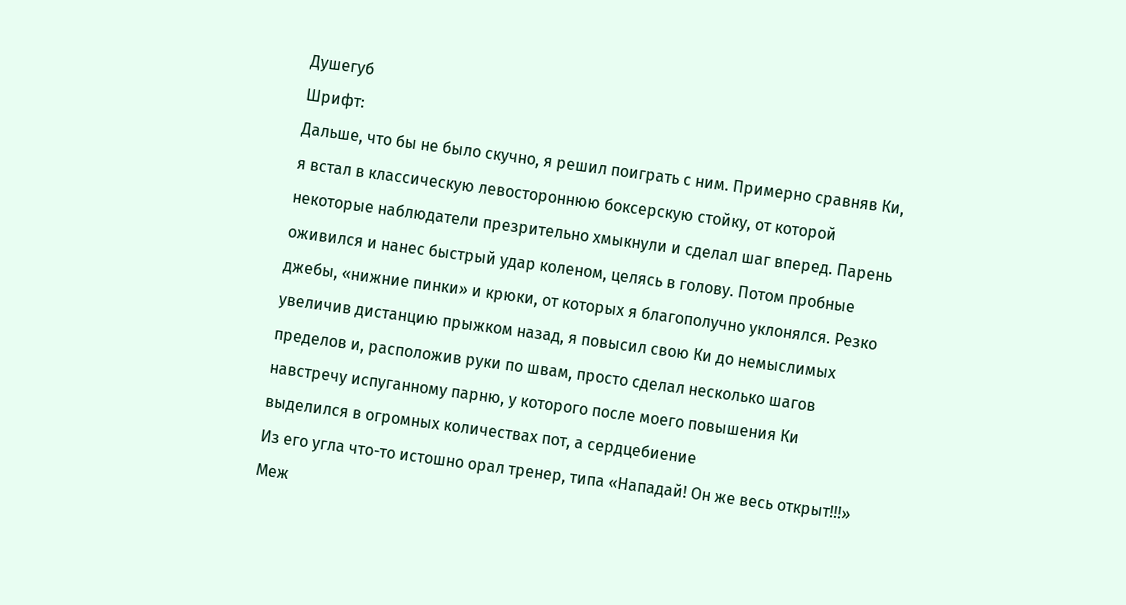Душегуб
Шрифт:
Дальше, что бы не было скучно, я решил поиграть с ним. Примерно сравняв Ки, я встал в классическую левостороннюю боксерскую стойку, от которой некоторые наблюдатели презрительно хмыкнули и сделал шаг вперед. Парень оживился и нанес быстрый удар коленом, целясь в голову. Потом пробные джебы, «нижние пинки» и крюки, от которых я благополучно уклонялся. Резко увеличив дистанцию прыжком назад, я повысил свою Ки до немыслимых пределов и, расположив руки по швам, просто сделал несколько шагов навстречу испуганному парню, у которого после моего повышения Ки выделился в огромных количествах пот, а сердцебиение
Из его угла что-то истошно орал тренер, типа «Нападай! Он же весь открыт!!!»
Меж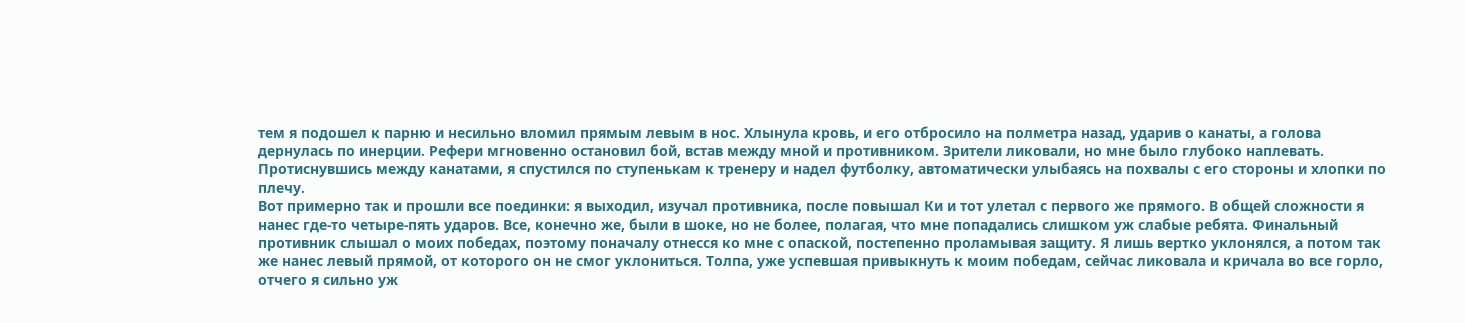тем я подошел к парню и несильно вломил прямым левым в нос. Хлынула кровь, и его отбросило на полметра назад, ударив о канаты, а голова дернулась по инерции. Рефери мгновенно остановил бой, встав между мной и противником. Зрители ликовали, но мне было глубоко наплевать. Протиснувшись между канатами, я спустился по ступенькам к тренеру и надел футболку, автоматически улыбаясь на похвалы с его стороны и хлопки по плечу.
Вот примерно так и прошли все поединки: я выходил, изучал противника, после повышал Ки и тот улетал с первого же прямого. В общей сложности я нанес где-то четыре-пять ударов. Все, конечно же, были в шоке, но не более, полагая, что мне попадались слишком уж слабые ребята. Финальный противник слышал о моих победах, поэтому поначалу отнесся ко мне с опаской, постепенно проламывая защиту. Я лишь вертко уклонялся, а потом так же нанес левый прямой, от которого он не смог уклониться. Толпа, уже успевшая привыкнуть к моим победам, сейчас ликовала и кричала во все горло, отчего я сильно уж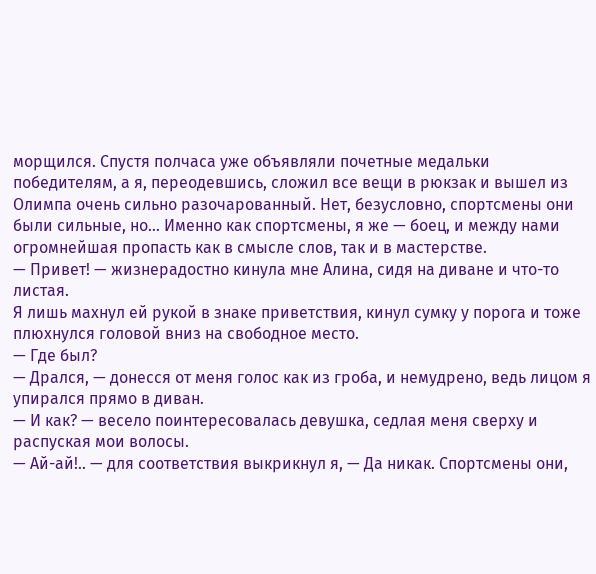морщился. Спустя полчаса уже объявляли почетные медальки победителям, а я, переодевшись, сложил все вещи в рюкзак и вышел из Олимпа очень сильно разочарованный. Нет, безусловно, спортсмены они были сильные, но… Именно как спортсмены, я же — боец, и между нами огромнейшая пропасть как в смысле слов, так и в мастерстве.
— Привет! — жизнерадостно кинула мне Алина, сидя на диване и что-то листая.
Я лишь махнул ей рукой в знаке приветствия, кинул сумку у порога и тоже плюхнулся головой вниз на свободное место.
— Где был?
— Дрался, — донесся от меня голос как из гроба, и немудрено, ведь лицом я упирался прямо в диван.
— И как? — весело поинтересовалась девушка, седлая меня сверху и распуская мои волосы.
— Ай-ай!.. — для соответствия выкрикнул я, — Да никак. Спортсмены они,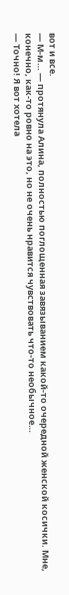вот и все.
— М-м… — протянула Алина, полностью поглощенная завязыванием какой-то очередной женской косички. Мне, конечно, как-то ровно на это, но не очень нравится чувствовать что-то необычное…
— Точно! Я вот хотела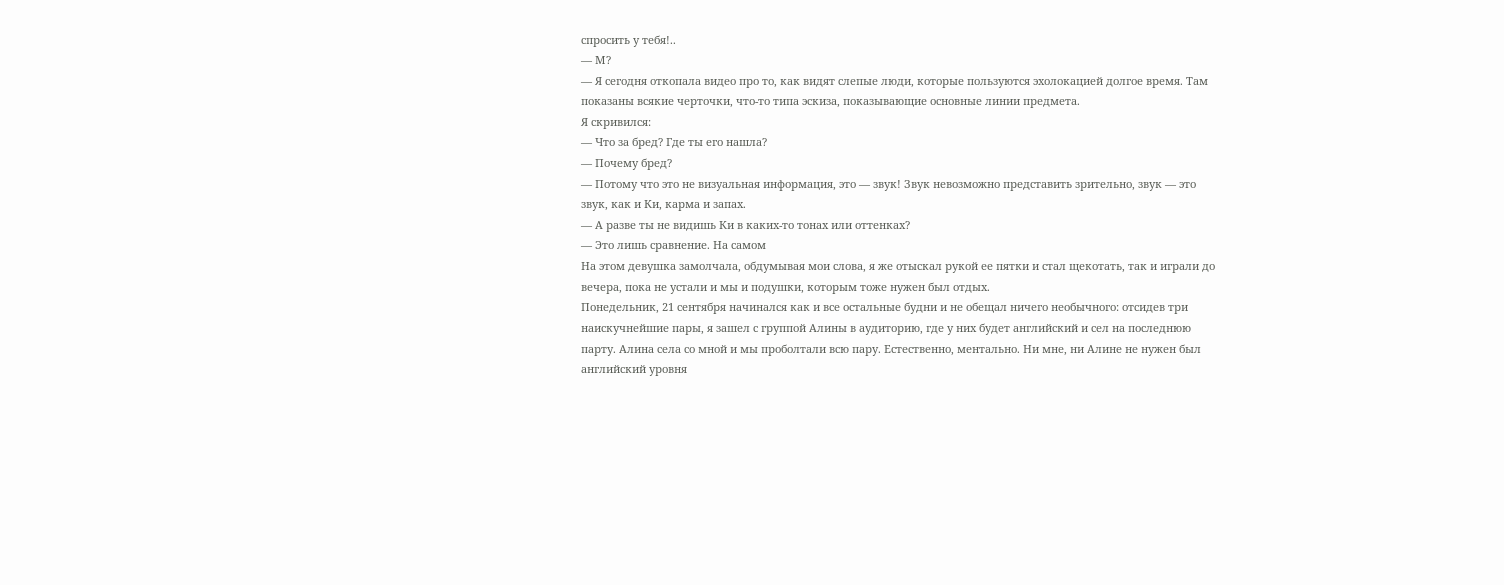спросить у тебя!..
— М?
— Я сегодня откопала видео про то, как видят слепые люди, которые пользуются эхолокацией долгое время. Там показаны всякие черточки, что-то типа эскиза, показывающие основные линии предмета.
Я скривился:
— Что за бред? Где ты его нашла?
— Почему бред?
— Потому что это не визуальная информация, это — звук! Звук невозможно представить зрительно, звук — это звук, как и Ки, карма и запах.
— А разве ты не видишь Ки в каких-то тонах или оттенках?
— Это лишь сравнение. На самом
На этом девушка замолчала, обдумывая мои слова, я же отыскал рукой ее пятки и стал щекотать, так и играли до вечера, пока не устали и мы и подушки, которым тоже нужен был отдых.
Понедельник, 21 сентября начинался как и все остальные будни и не обещал ничего необычного: отсидев три наискучнейшие пары, я зашел с группой Алины в аудиторию, где у них будет английский и сел на последнюю парту. Алина села со мной и мы проболтали всю пару. Естественно, ментально. Ни мне, ни Алине не нужен был английский уровня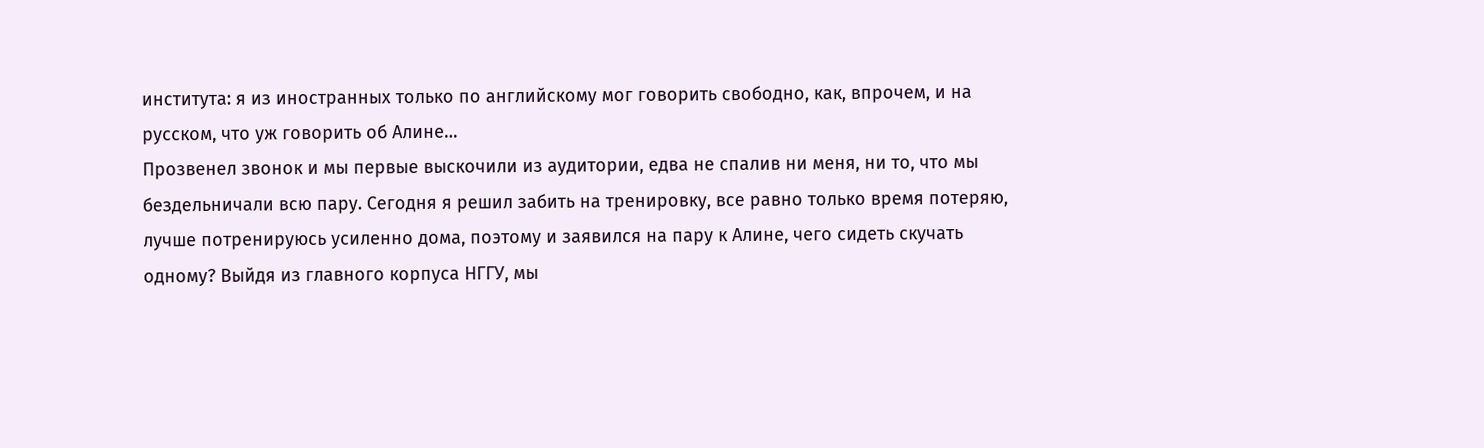института: я из иностранных только по английскому мог говорить свободно, как, впрочем, и на русском, что уж говорить об Алине…
Прозвенел звонок и мы первые выскочили из аудитории, едва не спалив ни меня, ни то, что мы бездельничали всю пару. Сегодня я решил забить на тренировку, все равно только время потеряю, лучше потренируюсь усиленно дома, поэтому и заявился на пару к Алине, чего сидеть скучать одному? Выйдя из главного корпуса НГГУ, мы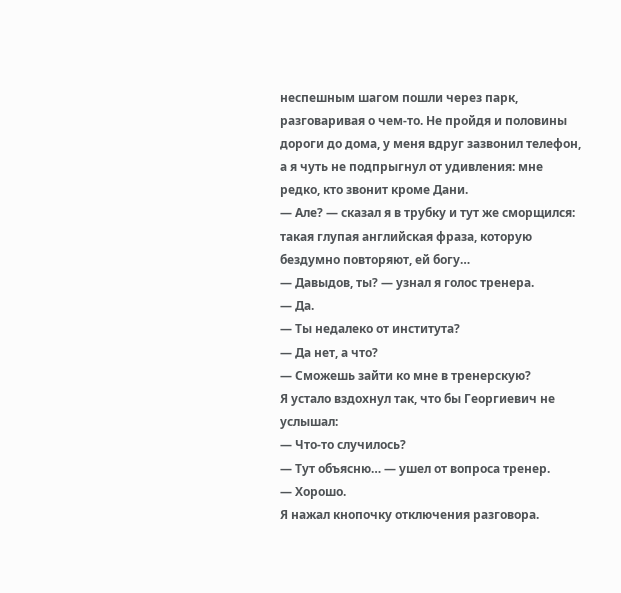неспешным шагом пошли через парк, разговаривая о чем-то. Не пройдя и половины дороги до дома, у меня вдруг зазвонил телефон, а я чуть не подпрыгнул от удивления: мне редко, кто звонит кроме Дани.
— Але? — сказал я в трубку и тут же сморщился: такая глупая английская фраза, которую бездумно повторяют, ей богу…
— Давыдов, ты? — узнал я голос тренера.
— Да.
— Ты недалеко от института?
— Да нет, а что?
— Сможешь зайти ко мне в тренерскую?
Я устало вздохнул так, что бы Георгиевич не услышал:
— Что-то случилось?
— Тут объясню… — ушел от вопроса тренер.
— Хорошо.
Я нажал кнопочку отключения разговора.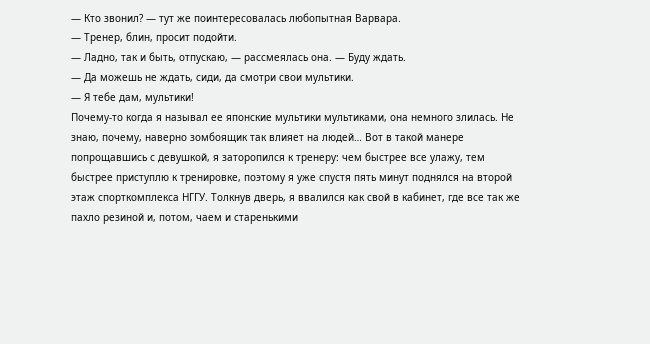— Кто звонил? — тут же поинтересовалась любопытная Варвара.
— Тренер, блин, просит подойти.
— Ладно, так и быть, отпускаю, — рассмеялась она. — Буду ждать.
— Да можешь не ждать, сиди, да смотри свои мультики.
— Я тебе дам, мультики!
Почему-то когда я называл ее японские мультики мультиками, она немного злилась. Не знаю, почему, наверно зомбоящик так влияет на людей… Вот в такой манере попрощавшись с девушкой, я заторопился к тренеру: чем быстрее все улажу, тем быстрее приступлю к тренировке, поэтому я уже спустя пять минут поднялся на второй этаж спорткомплекса НГГУ. Толкнув дверь, я ввалился как свой в кабинет, где все так же пахло резиной и, потом, чаем и старенькими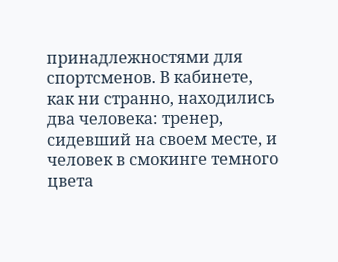принадлежностями для спортсменов. В кабинете, как ни странно, находились два человека: тренер, сидевший на своем месте, и человек в смокинге темного цвета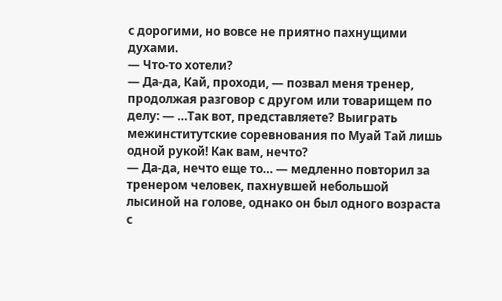с дорогими, но вовсе не приятно пахнущими духами.
— Что-то хотели?
— Да-да, Кай, проходи, — позвал меня тренер, продолжая разговор с другом или товарищем по делу: — …Так вот, представляете? Выиграть межинститутские соревнования по Муай Тай лишь одной рукой! Как вам, нечто?
— Да-да, нечто еще то… — медленно повторил за тренером человек, пахнувшей небольшой лысиной на голове, однако он был одного возраста с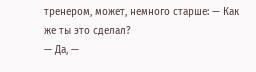тренером, может, немного старше: — Как же ты это сделал?
— Да, —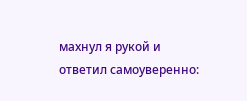махнул я рукой и ответил самоуверенно: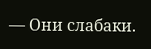— Они слабаки.